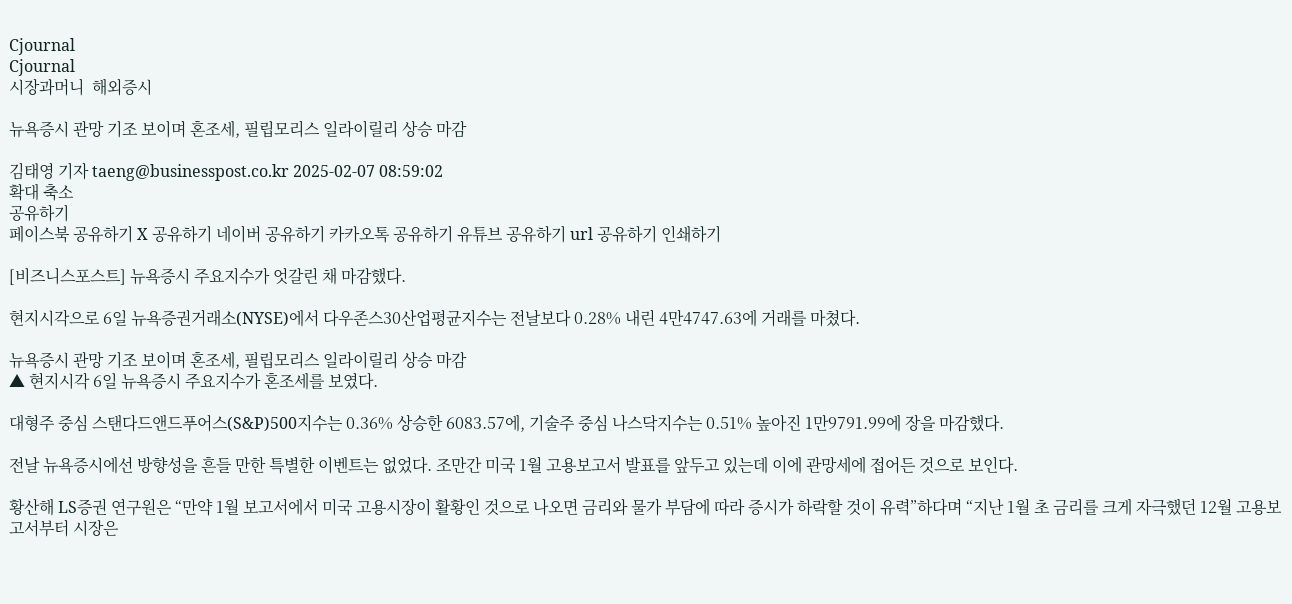Cjournal
Cjournal
시장과머니  해외증시

뉴욕증시 관망 기조 보이며 혼조세, 필립모리스 일라이릴리 상승 마감

김태영 기자 taeng@businesspost.co.kr 2025-02-07 08:59:02
확대 축소
공유하기
페이스북 공유하기 X 공유하기 네이버 공유하기 카카오톡 공유하기 유튜브 공유하기 url 공유하기 인쇄하기

[비즈니스포스트] 뉴욕증시 주요지수가 엇갈린 채 마감했다.

현지시각으로 6일 뉴욕증권거래소(NYSE)에서 다우존스30산업평균지수는 전날보다 0.28% 내린 4만4747.63에 거래를 마쳤다.

뉴욕증시 관망 기조 보이며 혼조세, 필립모리스 일라이릴리 상승 마감
▲ 현지시각 6일 뉴욕증시 주요지수가 혼조세를 보였다.

대형주 중심 스탠다드앤드푸어스(S&P)500지수는 0.36% 상승한 6083.57에, 기술주 중심 나스닥지수는 0.51% 높아진 1만9791.99에 장을 마감했다.

전날 뉴욕증시에선 방향성을 흔들 만한 특별한 이벤트는 없었다. 조만간 미국 1월 고용보고서 발표를 앞두고 있는데 이에 관망세에 접어든 것으로 보인다.

황산해 LS증권 연구원은 “만약 1월 보고서에서 미국 고용시장이 활황인 것으로 나오면 금리와 물가 부담에 따라 증시가 하락할 것이 유력”하다며 “지난 1월 초 금리를 크게 자극했던 12월 고용보고서부터 시장은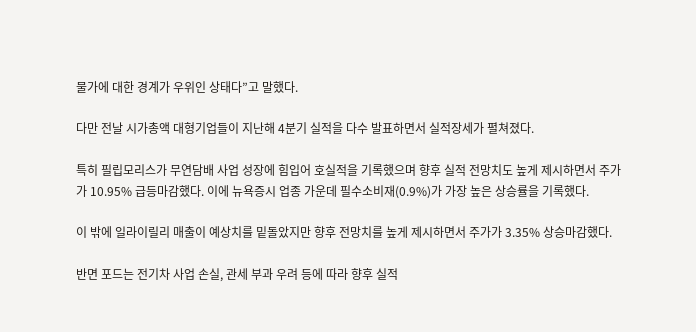물가에 대한 경계가 우위인 상태다”고 말했다.

다만 전날 시가총액 대형기업들이 지난해 4분기 실적을 다수 발표하면서 실적장세가 펼쳐졌다.

특히 필립모리스가 무연담배 사업 성장에 힘입어 호실적을 기록했으며 향후 실적 전망치도 높게 제시하면서 주가가 10.95% 급등마감했다. 이에 뉴욕증시 업종 가운데 필수소비재(0.9%)가 가장 높은 상승률을 기록했다.

이 밖에 일라이릴리 매출이 예상치를 밑돌았지만 향후 전망치를 높게 제시하면서 주가가 3.35% 상승마감했다.

반면 포드는 전기차 사업 손실, 관세 부과 우려 등에 따라 향후 실적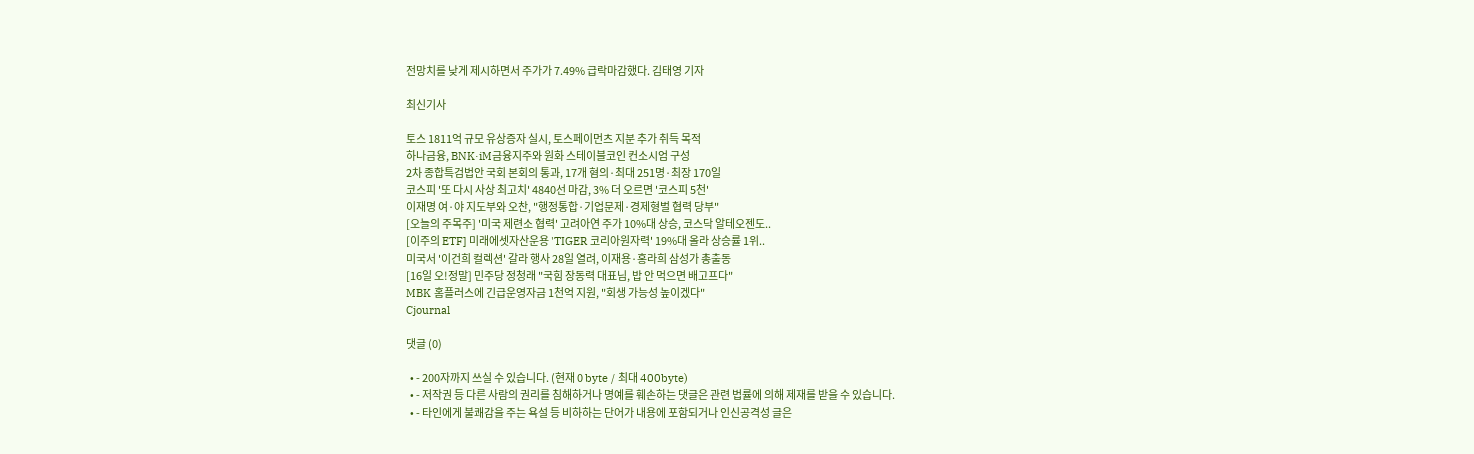전망치를 낮게 제시하면서 주가가 7.49% 급락마감했다. 김태영 기자

최신기사

토스 1811억 규모 유상증자 실시, 토스페이먼츠 지분 추가 취득 목적
하나금융, BNK·iM금융지주와 원화 스테이블코인 컨소시엄 구성
2차 종합특검법안 국회 본회의 통과, 17개 혐의·최대 251명·최장 170일
코스피 '또 다시 사상 최고치' 4840선 마감, 3% 더 오르면 '코스피 5천'
이재명 여·야 지도부와 오찬, "행정통합·기업문제·경제형벌 협력 당부"
[오늘의 주목주] '미국 제련소 협력' 고려아연 주가 10%대 상승, 코스닥 알테오젠도..
[이주의 ETF] 미래에셋자산운용 'TIGER 코리아원자력' 19%대 올라 상승률 1위..
미국서 '이건희 컬렉션' 갈라 행사 28일 열려, 이재용·홍라희 삼성가 총출동
[16일 오!정말] 민주당 정청래 "국힘 장동력 대표님, 밥 안 먹으면 배고프다"
MBK 홈플러스에 긴급운영자금 1천억 지원, "회생 가능성 높이겠다"
Cjournal

댓글 (0)

  • - 200자까지 쓰실 수 있습니다. (현재 0 byte / 최대 400byte)
  • - 저작권 등 다른 사람의 권리를 침해하거나 명예를 훼손하는 댓글은 관련 법률에 의해 제재를 받을 수 있습니다.
  • - 타인에게 불쾌감을 주는 욕설 등 비하하는 단어가 내용에 포함되거나 인신공격성 글은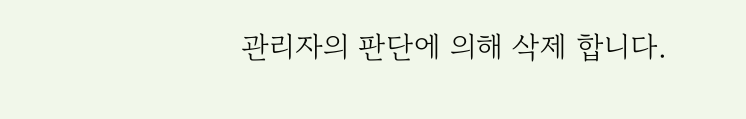관리자의 판단에 의해 삭제 합니다.